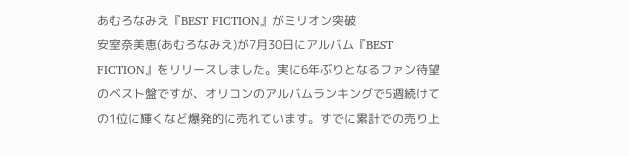あむろなみえ『BEST FICTION』がミリオン突破
安室奈美恵(あむろなみえ)が7月30日にアルバム『BEST FICTION』をリリースしました。実に6年ぶりとなるファン待望のベスト盤ですが、オリコンのアルバムランキングで5週続けての1位に輝くなど爆発的に売れています。すでに累計での売り上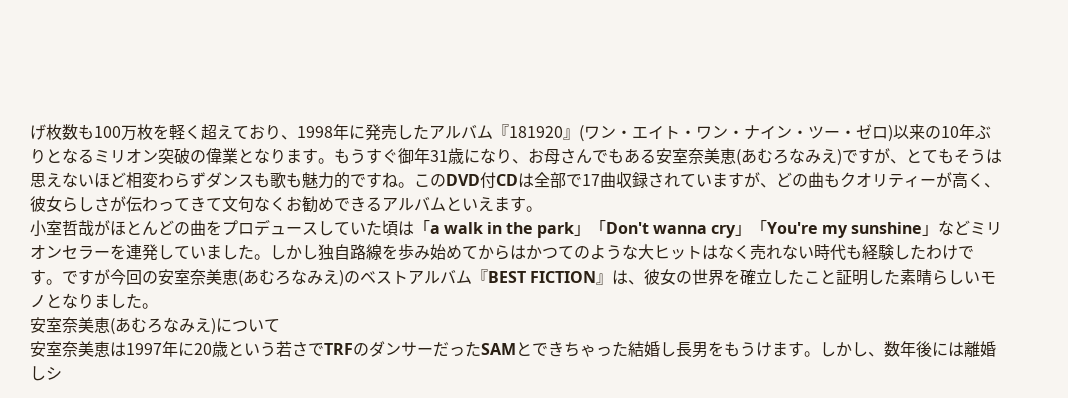げ枚数も100万枚を軽く超えており、1998年に発売したアルバム『181920』(ワン・エイト・ワン・ナイン・ツー・ゼロ)以来の10年ぶりとなるミリオン突破の偉業となります。もうすぐ御年31歳になり、お母さんでもある安室奈美恵(あむろなみえ)ですが、とてもそうは思えないほど相変わらずダンスも歌も魅力的ですね。このDVD付CDは全部で17曲収録されていますが、どの曲もクオリティーが高く、彼女らしさが伝わってきて文句なくお勧めできるアルバムといえます。
小室哲哉がほとんどの曲をプロデュースしていた頃は「a walk in the park」「Don't wanna cry」「You're my sunshine」などミリオンセラーを連発していました。しかし独自路線を歩み始めてからはかつてのような大ヒットはなく売れない時代も経験したわけです。ですが今回の安室奈美恵(あむろなみえ)のベストアルバム『BEST FICTION』は、彼女の世界を確立したこと証明した素晴らしいモノとなりました。
安室奈美恵(あむろなみえ)について
安室奈美恵は1997年に20歳という若さでTRFのダンサーだったSAMとできちゃった結婚し長男をもうけます。しかし、数年後には離婚しシ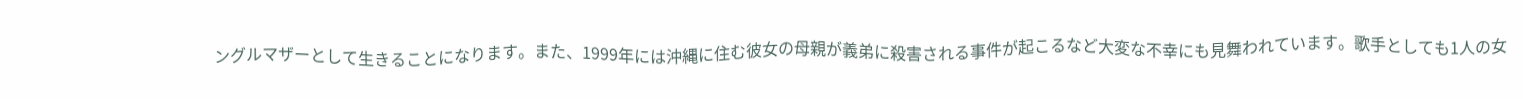ングルマザーとして生きることになります。また、1999年には沖縄に住む彼女の母親が義弟に殺害される事件が起こるなど大変な不幸にも見舞われています。歌手としても1人の女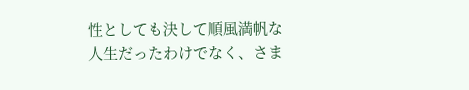性としても決して順風満帆な人生だったわけでなく、さま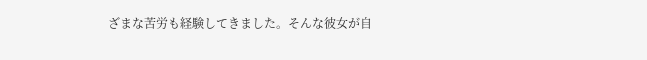ざまな苦労も経験してきました。そんな彼女が自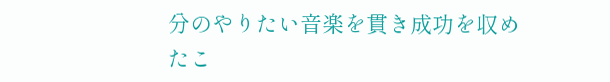分のやりたい音楽を貫き成功を収めたこ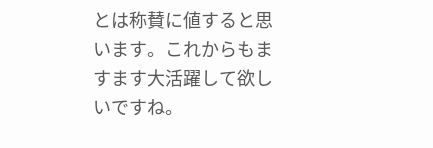とは称賛に値すると思います。これからもますます大活躍して欲しいですね。